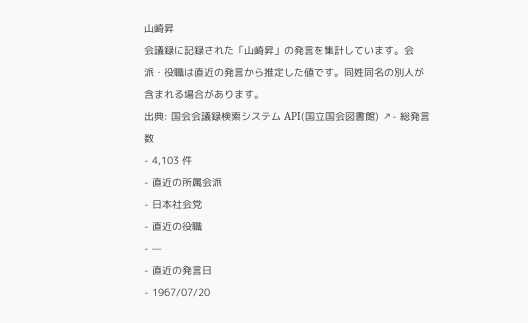山崎昇
会議録に記録された「山崎昇」の発言を集計しています。会派・役職は直近の発言から推定した値です。同姓同名の別人が含まれる場合があります。
出典: 国会会議録検索システム API(国立国会図書館) ↗- 総発言数
- 4,103 件
- 直近の所属会派
- 日本社会党
- 直近の役職
- —
- 直近の発言日
- 1967/07/20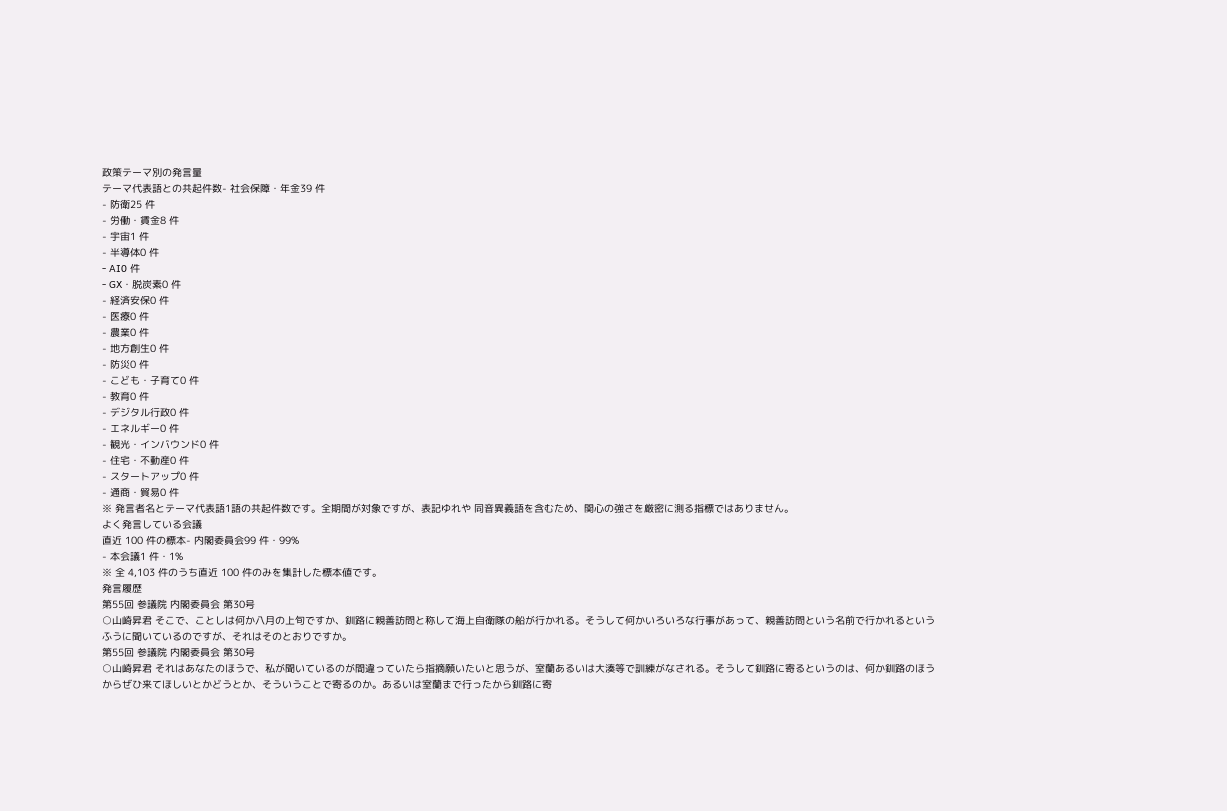政策テーマ別の発言量
テーマ代表語との共起件数- 社会保障・年金39 件
- 防衛25 件
- 労働・賃金8 件
- 宇宙1 件
- 半導体0 件
- AI0 件
- GX・脱炭素0 件
- 経済安保0 件
- 医療0 件
- 農業0 件
- 地方創生0 件
- 防災0 件
- こども・子育て0 件
- 教育0 件
- デジタル行政0 件
- エネルギー0 件
- 観光・インバウンド0 件
- 住宅・不動産0 件
- スタートアップ0 件
- 通商・貿易0 件
※ 発言者名とテーマ代表語1語の共起件数です。全期間が対象ですが、表記ゆれや 同音異義語を含むため、関心の強さを厳密に測る指標ではありません。
よく発言している会議
直近 100 件の標本- 内閣委員会99 件・99%
- 本会議1 件・1%
※ 全 4,103 件のうち直近 100 件のみを集計した標本値です。
発言履歴
第55回 参議院 内閣委員会 第30号
○山崎昇君 そこで、ことしは何か八月の上旬ですか、釧路に親善訪問と称して海上自衛隊の船が行かれる。そうして何かいろいろな行事があって、親善訪問という名前で行かれるというふうに聞いているのですが、それはそのとおりですか。
第55回 参議院 内閣委員会 第30号
○山崎昇君 それはあなたのほうで、私が聞いているのが間違っていたら指摘願いたいと思うが、室蘭あるいは大湊等で訓練がなされる。そうして釧路に寄るというのは、何か釧路のほうからぜひ来てほしいとかどうとか、そういうことで寄るのか。あるいは室蘭まで行ったから釧路に寄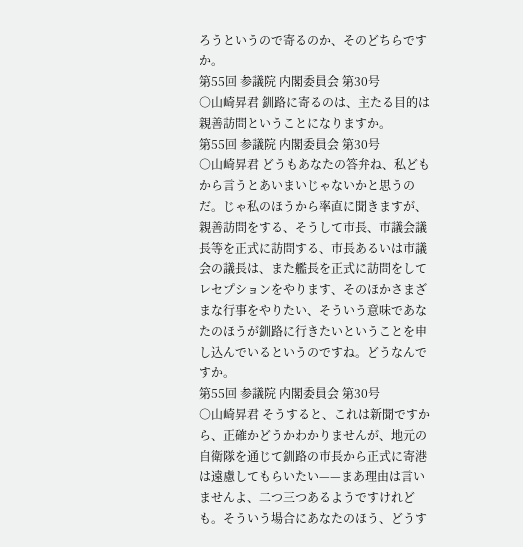ろうというので寄るのか、そのどちらですか。
第55回 参議院 内閣委員会 第30号
○山崎昇君 釧路に寄るのは、主たる目的は親善訪問ということになりますか。
第55回 参議院 内閣委員会 第30号
○山崎昇君 どうもあなたの答弁ね、私どもから言うとあいまいじゃないかと思うのだ。じゃ私のほうから率直に聞きますが、親善訪問をする、そうして市長、市議会議長等を正式に訪問する、市長あるいは市議会の議長は、また艦長を正式に訪問をしてレセプションをやります、そのほかさまざまな行事をやりたい、そういう意味であなたのほうが釧路に行きたいということを申し込んでいるというのですね。どうなんですか。
第55回 参議院 内閣委員会 第30号
○山崎昇君 そうすると、これは新聞ですから、正確かどうかわかりませんが、地元の自衛隊を通じて釧路の市長から正式に寄港は遠慮してもらいたい——まあ理由は言いませんよ、二つ三つあるようですけれども。そういう場合にあなたのほう、どうす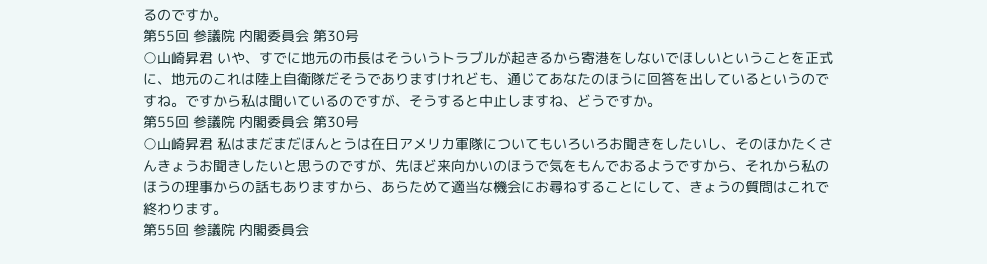るのですか。
第55回 参議院 内閣委員会 第30号
○山崎昇君 いや、すでに地元の市長はそういうトラブルが起きるから寄港をしないでほしいということを正式に、地元のこれは陸上自衛隊だそうでありますけれども、通じてあなたのほうに回答を出しているというのですね。ですから私は聞いているのですが、そうすると中止しますね、どうですか。
第55回 参議院 内閣委員会 第30号
○山崎昇君 私はまだまだほんとうは在日アメリカ軍隊についてもいろいろお聞きをしたいし、そのほかたくさんきょうお聞きしたいと思うのですが、先ほど来向かいのほうで気をもんでおるようですから、それから私のほうの理事からの話もありますから、あらためて適当な機会にお尋ねすることにして、きょうの質問はこれで終わります。
第55回 参議院 内閣委員会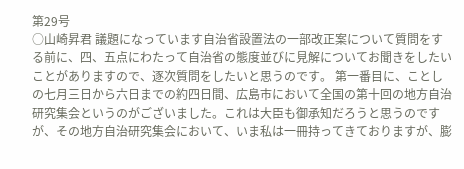第29号
○山崎昇君 議題になっています自治省設置法の一部改正案について質問をする前に、四、五点にわたって自治省の態度並びに見解についてお聞きをしたいことがありますので、逐次質問をしたいと思うのです。 第一番目に、ことしの七月三日から六日までの約四日間、広島市において全国の第十回の地方自治研究集会というのがございました。これは大臣も御承知だろうと思うのですが、その地方自治研究集会において、いま私は一冊持ってきておりますが、膨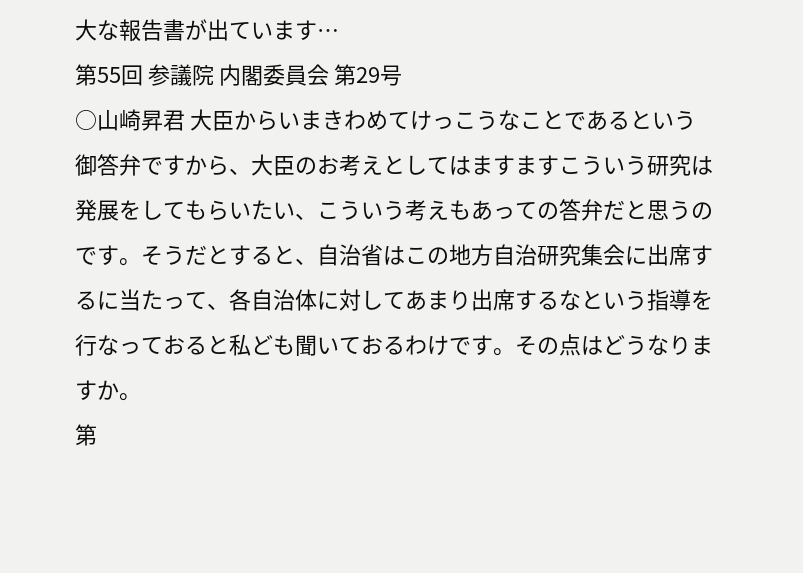大な報告書が出ています…
第55回 参議院 内閣委員会 第29号
○山崎昇君 大臣からいまきわめてけっこうなことであるという御答弁ですから、大臣のお考えとしてはますますこういう研究は発展をしてもらいたい、こういう考えもあっての答弁だと思うのです。そうだとすると、自治省はこの地方自治研究集会に出席するに当たって、各自治体に対してあまり出席するなという指導を行なっておると私ども聞いておるわけです。その点はどうなりますか。
第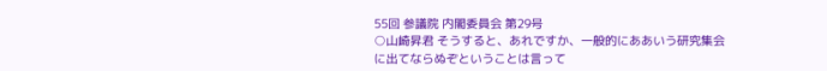55回 参議院 内閣委員会 第29号
○山崎昇君 そうすると、あれですか、一般的にああいう研究集会に出てならぬぞということは言って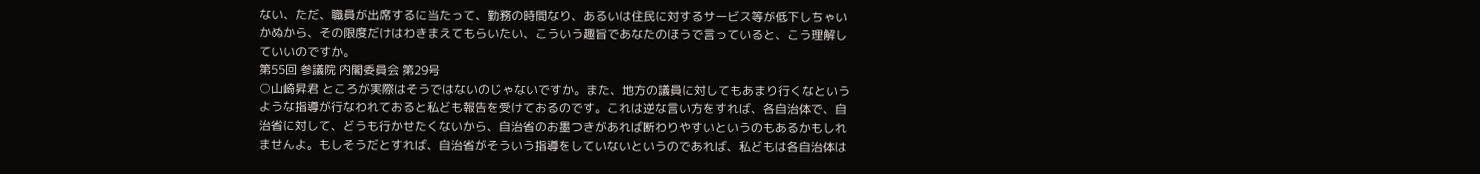ない、ただ、職員が出席するに当たって、勤務の時間なり、あるいは住民に対するサービス等が低下しちゃいかぬから、その限度だけはわきまえてもらいたい、こういう趣旨であなたのほうで言っていると、こう理解していいのですか。
第55回 参議院 内閣委員会 第29号
○山崎昇君 ところが実際はそうではないのじゃないですか。また、地方の議員に対してもあまり行くなというような指導が行なわれておると私ども報告を受けておるのです。これは逆な言い方をすれば、各自治体で、自治省に対して、どうも行かせたくないから、自治省のお墨つきがあれば断わりやすいというのもあるかもしれませんよ。もしそうだとすれば、自治省がそういう指導をしていないというのであれば、私どもは各自治体は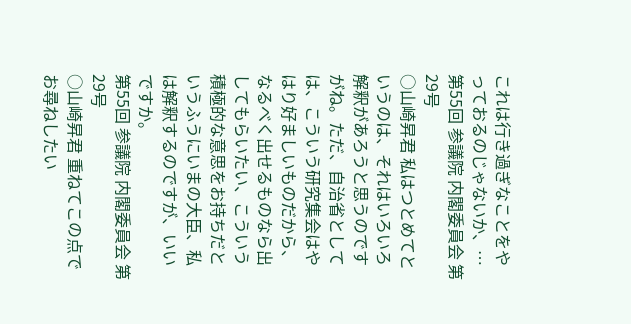これは行き過ぎなことをやっておるのじゃないか、…
第55回 参議院 内閣委員会 第29号
○山崎昇君 私はつとめてというのは、それはいろいろ解釈があろうと思うのですがね。ただ、自治省としては、こういう研究集会はやはり好ましいものだから、なるべく出せるものなら出してもらいたい、こういう積極的な意思をお持ちだというふうにいまの大臣、私は解釈するのですが、いいですか。
第55回 参議院 内閣委員会 第29号
○山崎昇君 重ねてこの点でお尋ねしたい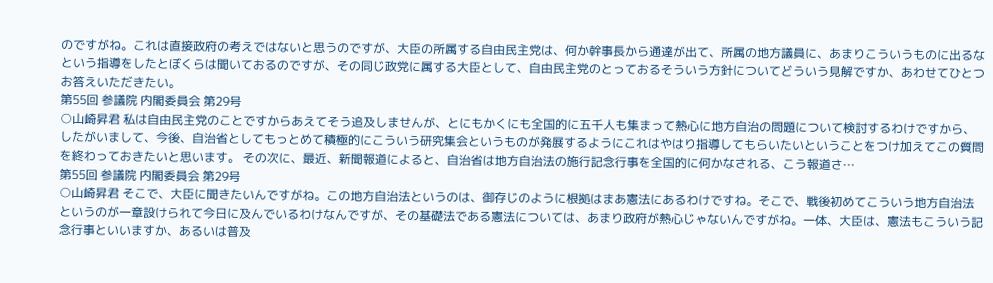のですがね。これは直接政府の考えではないと思うのですが、大臣の所属する自由民主党は、何か幹事長から通達が出て、所属の地方議員に、あまりこういうものに出るなという指導をしたとぼくらは聞いておるのですが、その同じ政党に属する大臣として、自由民主党のとっておるそういう方針についてどういう見解ですか、あわせてひとつお答えいただきたい。
第55回 参議院 内閣委員会 第29号
○山崎昇君 私は自由民主党のことですからあえてそう追及しませんが、とにもかくにも全国的に五千人も集まって熱心に地方自治の問題について検討するわけですから、したがいまして、今後、自治省としてもっとめて積極的にこういう研究集会というものが発展するようにこれはやはり指導してもらいたいということをつけ加えてこの質問を終わっておきたいと思います。 その次に、最近、新聞報道によると、自治省は地方自治法の施行記念行事を全国的に何かなされる、こう報道さ…
第55回 参議院 内閣委員会 第29号
○山崎昇君 そこで、大臣に聞きたいんですがね。この地方自治法というのは、御存じのように根拠はまあ憲法にあるわけですね。そこで、戦後初めてこういう地方自治法というのが一章設けられて今日に及んでいるわけなんですが、その基礎法である憲法については、あまり政府が熱心じゃないんですがね。一体、大臣は、憲法もこういう記念行事といいますか、あるいは普及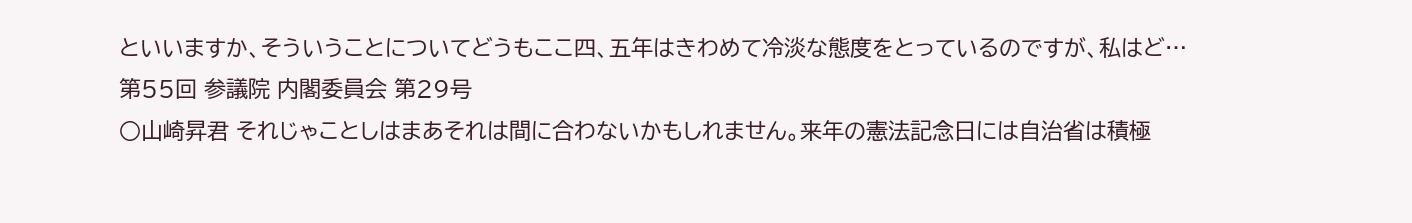といいますか、そういうことについてどうもここ四、五年はきわめて冷淡な態度をとっているのですが、私はど…
第55回 参議院 内閣委員会 第29号
○山崎昇君 それじゃことしはまあそれは間に合わないかもしれません。来年の憲法記念日には自治省は積極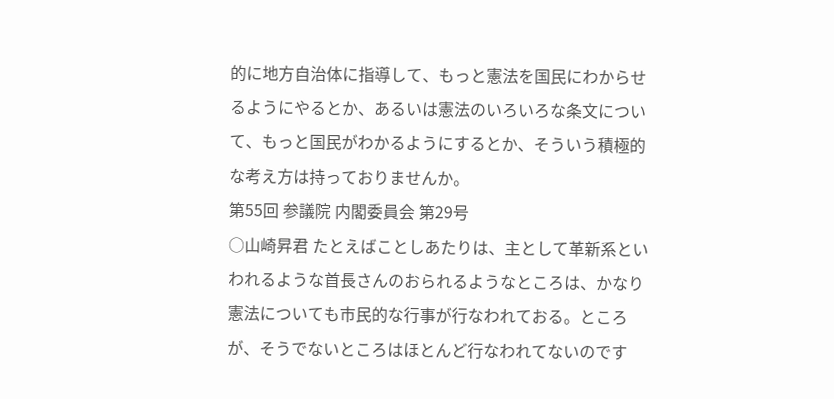的に地方自治体に指導して、もっと憲法を国民にわからせるようにやるとか、あるいは憲法のいろいろな条文について、もっと国民がわかるようにするとか、そういう積極的な考え方は持っておりませんか。
第55回 参議院 内閣委員会 第29号
○山崎昇君 たとえばことしあたりは、主として革新系といわれるような首長さんのおられるようなところは、かなり憲法についても市民的な行事が行なわれておる。ところが、そうでないところはほとんど行なわれてないのです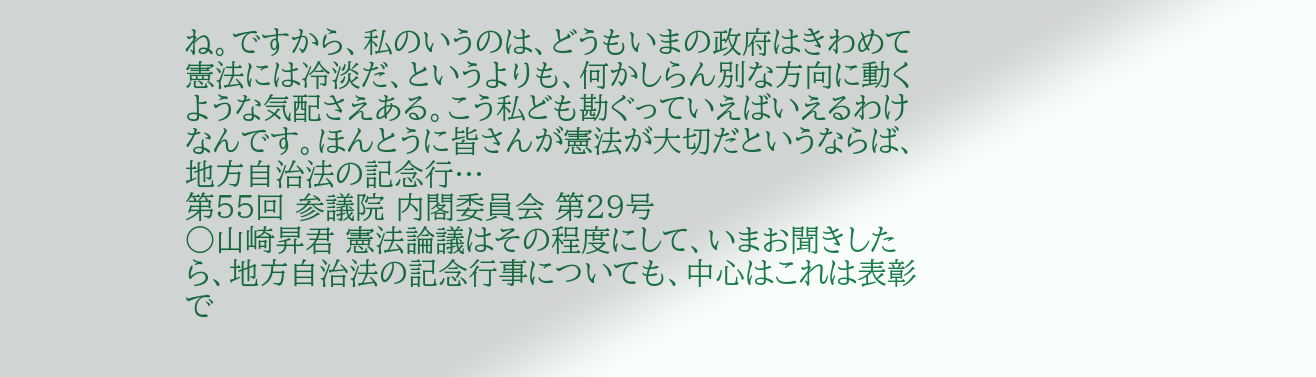ね。ですから、私のいうのは、どうもいまの政府はきわめて憲法には冷淡だ、というよりも、何かしらん別な方向に動くような気配さえある。こう私ども勘ぐっていえばいえるわけなんです。ほんとうに皆さんが憲法が大切だというならば、地方自治法の記念行…
第55回 参議院 内閣委員会 第29号
○山崎昇君 憲法論議はその程度にして、いまお聞きしたら、地方自治法の記念行事についても、中心はこれは表彰で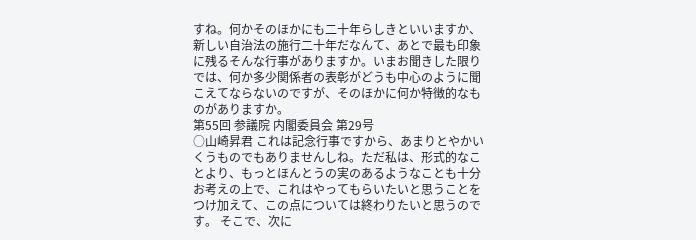すね。何かそのほかにも二十年らしきといいますか、新しい自治法の施行二十年だなんて、あとで最も印象に残るそんな行事がありますか。いまお聞きした限りでは、何か多少関係者の表彰がどうも中心のように聞こえてならないのですが、そのほかに何か特徴的なものがありますか。
第55回 参議院 内閣委員会 第29号
○山崎昇君 これは記念行事ですから、あまりとやかいくうものでもありませんしね。ただ私は、形式的なことより、もっとほんとうの実のあるようなことも十分お考えの上で、これはやってもらいたいと思うことをつけ加えて、この点については終わりたいと思うのです。 そこで、次に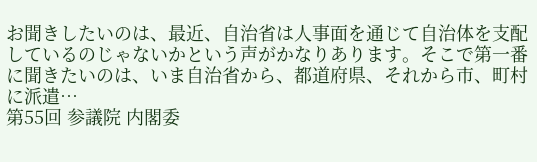お聞きしたいのは、最近、自治省は人事面を通じて自治体を支配しているのじゃないかという声がかなりあります。そこで第一番に聞きたいのは、いま自治省から、都道府県、それから市、町村に派遣…
第55回 参議院 内閣委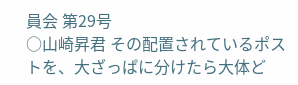員会 第29号
○山崎昇君 その配置されているポストを、大ざっぱに分けたら大体ど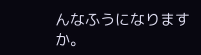んなふうになりますか。